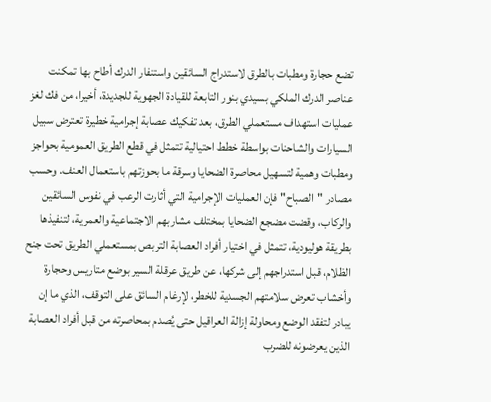تضع حجارة ومطبات بالطرق لاستدراج السائقين واستنفار الدرك أطاح بها تمكنت عناصر الدرك الملكي بسيدي بنور التابعة للقيادة الجهوية للجديدة، أخيرا، من فك لغز عمليات استهداف مستعملي الطرق، بعد تفكيك عصابة إجرامية خطيرة تعترض سبيل السيارات والشاحنات بواسطة خطط احتيالية تتمثل في قطع الطريق العمومية بحواجز ومطبات وهمية لتسهيل محاصرة الضحايا وسرقة ما بحوزتهم باستعمال العنف. وحسب مصادر "الصباح" فإن العمليات الإجرامية التي أثارت الرعب في نفوس السائقين والركاب، وقضت مضجع الضحايا بمختلف مشاربهم الاجتماعية والعمرية، لتنفيذها بطريقة هوليودية، تتمثل في اختيار أفراد العصابة التربص بمستعملي الطريق تحت جنح الظلام، قبل استدراجهم إلى شركها، عن طريق عرقلة السير بوضع متاريس وحجارة وأخشاب تعرض سلامتهم الجسدية للخطر، لإرغام السائق على التوقف، الذي ما إن يبادر لتفقد الوضع ومحاولة إزالة العراقيل حتى يُصدم بمحاصرته من قبل أفراد العصابة الذين يعرضونه للضرب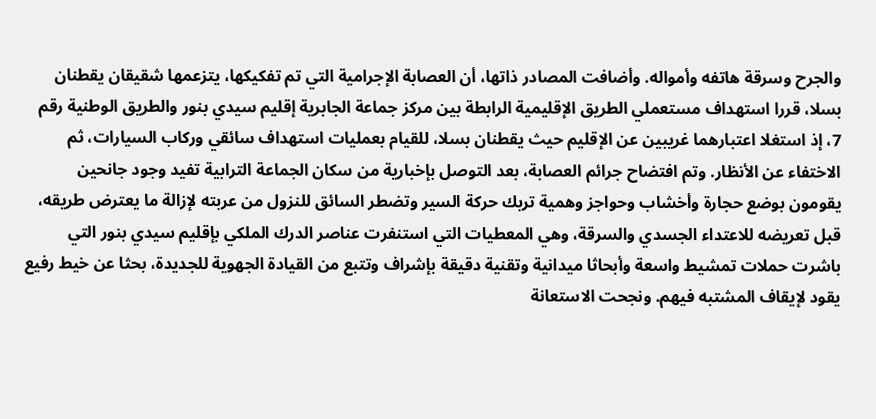والجرح وسرقة هاتفه وأمواله. وأضافت المصادر ذاتها، أن العصابة الإجرامية التي تم تفكيكها، يتزعمها شقيقان يقطنان بسلا، قررا استهداف مستعملي الطريق الإقليمية الرابطة بين مركز جماعة الجابرية إقليم سيدي بنور والطريق الوطنية رقم 7، إذ استغلا اعتبارهما غريبين عن الإقليم حيث يقطنان بسلا، للقيام بعمليات استهداف سائقي وركاب السيارات، ثم الاختفاء عن الأنظار. وتم افتضاح جرائم العصابة، بعد التوصل بإخبارية من سكان الجماعة الترابية تفيد وجود جانحين يقومون بوضع حجارة وأخشاب وحواجز وهمية تربك حركة السير وتضطر السائق للنزول من عربته لإزالة ما يعترض طريقه، قبل تعريضه للاعتداء الجسدي والسرقة، وهي المعطيات التي استنفرت عناصر الدرك الملكي بإقليم سيدي بنور التي باشرت حملات تمشيط واسعة وأبحاثا ميدانية وتقنية دقيقة بإشراف وتتبع من القيادة الجهوية للجديدة، بحثا عن خيط رفيع يقود لإيقاف المشتبه فيهم. ونجحت الاستعانة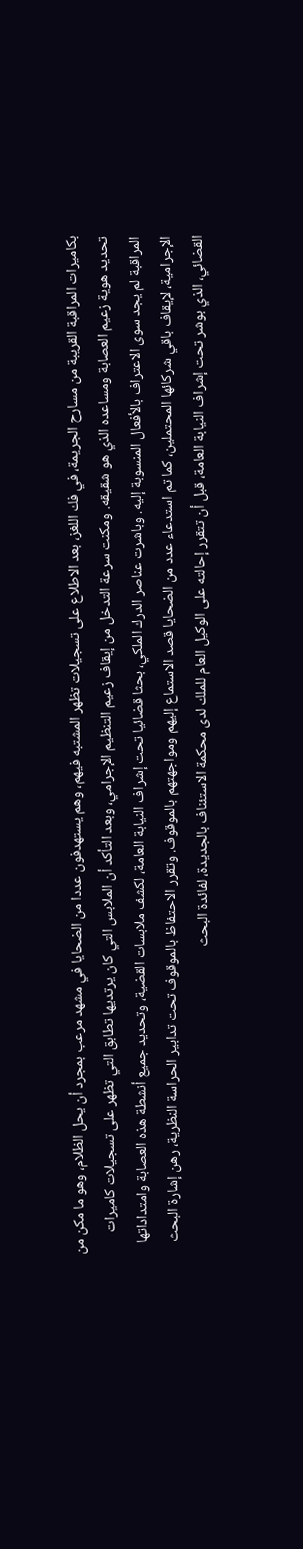بكاميرات المراقبة القريبة من مسارح الجريمة، في فك اللغز، بعد الاطلاع على تسجيلات تظهر المشتبه فيهم، وهم يستهدفون عددا من الضحايا في مشهد مرعب بمجرد أن يحل الظلام، وهو ما مكن من تحديد هوية زعيم العصابة ومساعده الذي هو شقيقه. ومكنت سرعة التدخل من إيقاف زعيم التنظيم الإجرامي، وبعد التأكد أن الملابس التي كان يرتديها تطابق التي تظهر على تسجيلات كاميرات المراقبة لم يجد سوى الاعتراف بالأفعال المنسوبة إليه. وباشرت عناصر الدرك الملكي، بحثا قضائيا تحت إشراف النيابة العامة، لكشف ملابسات القضية، وتحديد جميع أنشطة هذه العصابة وامتداداتها الإجرامية، لإيقاف باقي شركائها المحتملين، كما تم استدعاء عدد من الضحايا قصد الاستماع إليهم ومواجهتهم بالموقوف. وتقرر الاحتفاظ بالموقوف تحت تدابير الحراسة النظرية، رهن إشارة البحث القضائي، الذي بوشر تحت إشراف النيابة العامة، قبل أن تتقرر إحالته على الوكيل العام للملك لدى محكمة الاستئناف بالجديدة، لفائدة البحث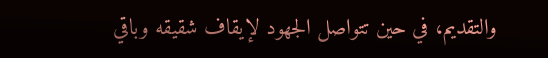والتقديم، في حين تتواصل الجهود لإيقاف شقيقه وباقي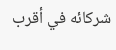شركائه في أقرب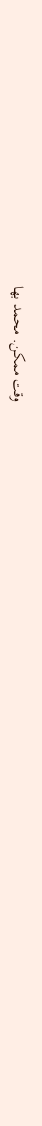وقت ممكن. محمد بها